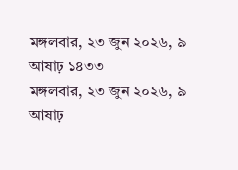মঙ্গলবার, ২৩ জুন ২০২৬, ৯ আষাঢ় ১৪৩৩
মঙ্গলবার, ২৩ জুন ২০২৬, ৯ আষাঢ়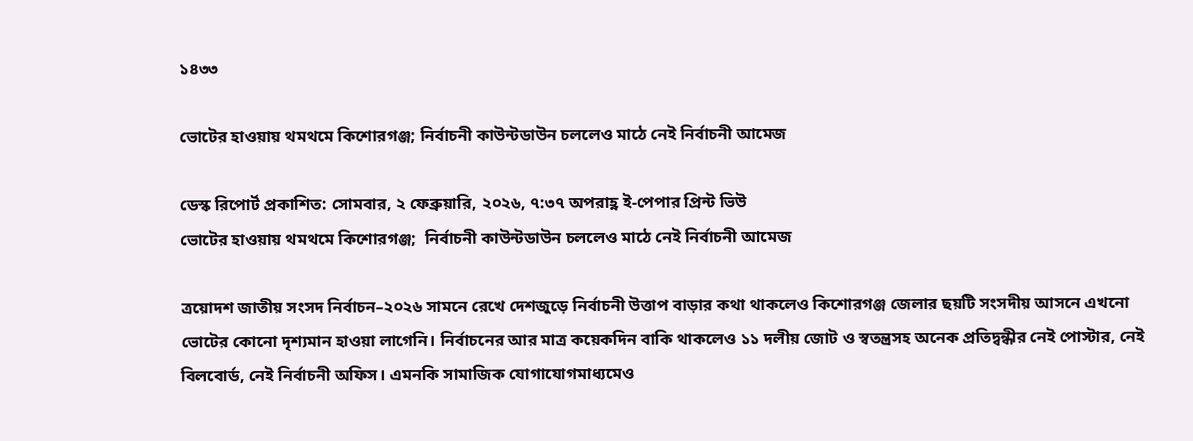১৪৩৩

ভোটের হাওয়ায় থমথমে কিশোরগঞ্জ; নির্বাচনী কাউন্টডাউন চললেও মাঠে নেই নির্বাচনী আমেজ

ডেস্ক রিপোর্ট প্রকাশিত: সোমবার, ২ ফেব্রুয়ারি, ২০২৬, ৭:৩৭ অপরাহ্ণ ই-পেপার প্রিন্ট ভিউ
ভোটের হাওয়ায় থমথমে কিশোরগঞ্জ;  নির্বাচনী কাউন্টডাউন চললেও মাঠে নেই নির্বাচনী আমেজ

ত্রয়োদশ জাতীয় সংসদ নির্বাচন–২০২৬ সামনে রেখে দেশজুড়ে নির্বাচনী উত্তাপ বাড়ার কথা থাকলেও কিশোরগঞ্জ জেলার ছয়টি সংসদীয় আসনে এখনো ভোটের কোনো দৃশ্যমান হাওয়া লাগেনি। নির্বাচনের আর মাত্র কয়েকদিন বাকি থাকলেও ১১ দলীয় জোট ও স্বতন্ত্রসহ অনেক প্রতিদ্বন্ধীর নেই পোস্টার, নেই বিলবোর্ড, নেই নির্বাচনী অফিস। এমনকি সামাজিক যোগাযোগমাধ্যমেও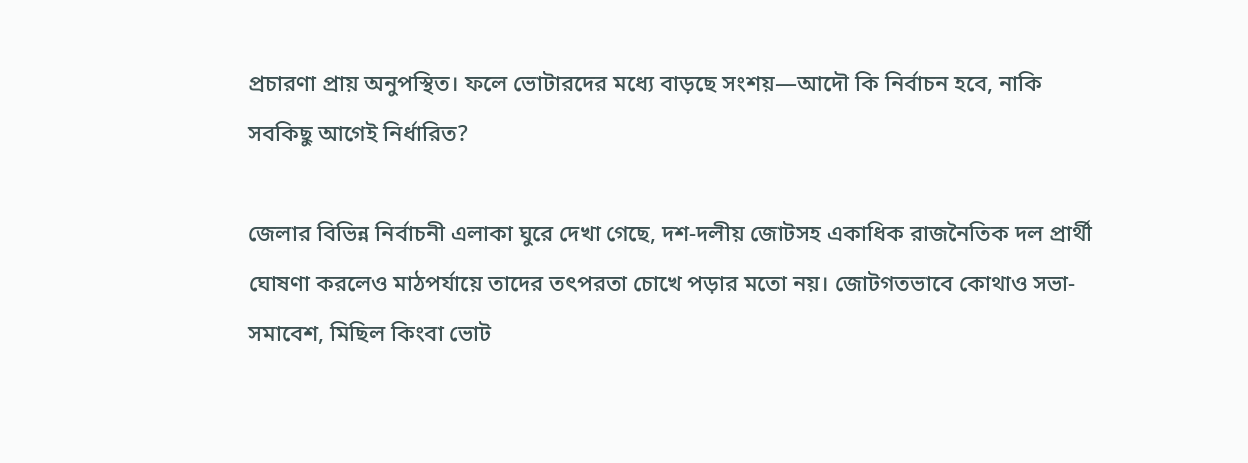প্রচারণা প্রায় অনুপস্থিত। ফলে ভোটারদের মধ্যে বাড়ছে সংশয়—আদৌ কি নির্বাচন হবে, নাকি সবকিছু আগেই নির্ধারিত?

জেলার বিভিন্ন নির্বাচনী এলাকা ঘুরে দেখা গেছে, দশ-দলীয় জোটসহ একাধিক রাজনৈতিক দল প্রার্থী ঘোষণা করলেও মাঠপর্যায়ে তাদের তৎপরতা চোখে পড়ার মতো নয়। জোটগতভাবে কোথাও সভা-সমাবেশ, মিছিল কিংবা ভোট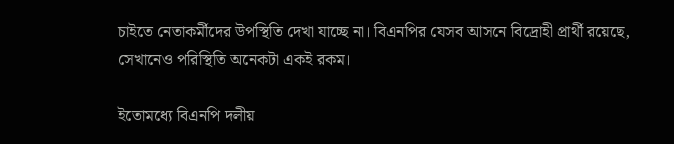চাইতে নেতাকর্মীদের উপস্থিতি দেখা যাচ্ছে না। বিএনপির যেসব আসনে বিদ্রোহী প্রার্থী রয়েছে, সেখানেও পরিস্থিতি অনেকটা একই রকম।

ইতোমধ্যে বিএনপি দলীয়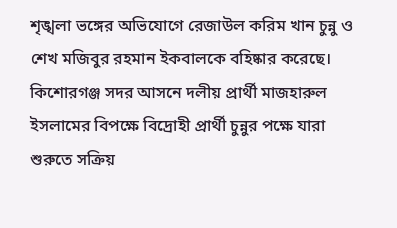শৃঙ্খলা ভঙ্গের অভিযোগে রেজাউল করিম খান চুন্নু ও শেখ মজিবুর রহমান ইকবালকে বহিষ্কার করেছে। কিশোরগঞ্জ সদর আসনে দলীয় প্রার্থী মাজহারুল ইসলামের বিপক্ষে বিদ্রোহী প্রার্থী চুন্নুর পক্ষে যারা শুরুতে সক্রিয়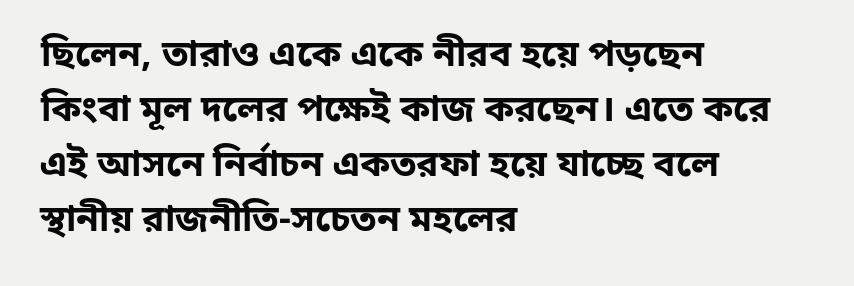ছিলেন, তারাও একে একে নীরব হয়ে পড়ছেন কিংবা মূল দলের পক্ষেই কাজ করছেন। এতে করে এই আসনে নির্বাচন একতরফা হয়ে যাচ্ছে বলে স্থানীয় রাজনীতি-সচেতন মহলের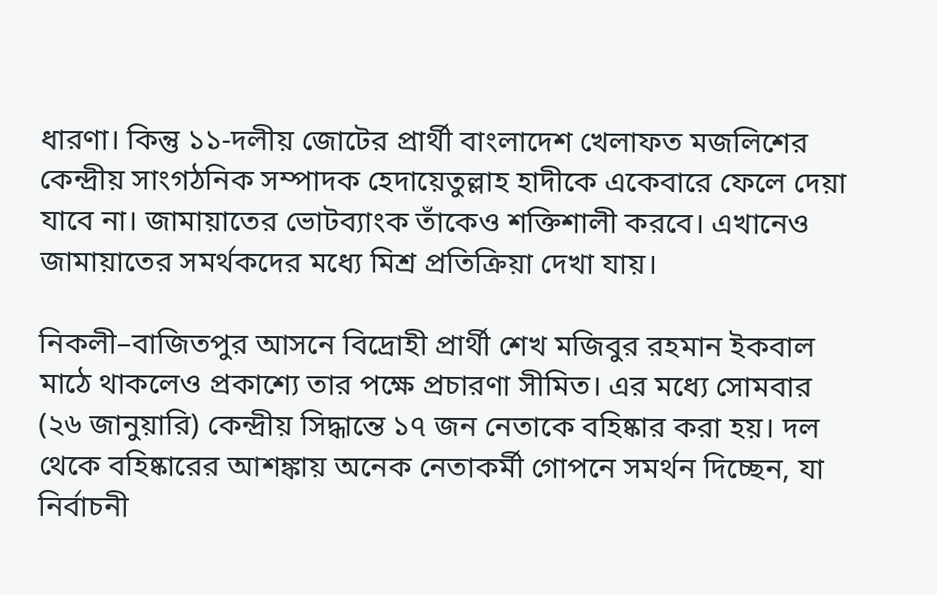ধারণা। কিন্তু ১১-দলীয় জোটের প্রার্থী বাংলাদেশ খেলাফত মজলিশের কেন্দ্রীয় সাংগঠনিক সম্পাদক হেদায়েতুল্লাহ হাদীকে একেবারে ফেলে দেয়া যাবে না। জামায়াতের ভোটব্যাংক তাঁকেও শক্তিশালী করবে। এখানেও জামায়াতের সমর্থকদের মধ্যে মিশ্র প্রতিক্রিয়া দেখা যায়।

নিকলী–বাজিতপুর আসনে বিদ্রোহী প্রার্থী শেখ মজিবুর রহমান ইকবাল মাঠে থাকলেও প্রকাশ্যে তার পক্ষে প্রচারণা সীমিত। এর মধ্যে সোমবার (২৬ জানুয়ারি) কেন্দ্রীয় সিদ্ধান্তে ১৭ জন নেতাকে বহিষ্কার করা হয়। দল থেকে বহিষ্কারের আশঙ্কায় অনেক নেতাকর্মী গোপনে সমর্থন দিচ্ছেন, যা নির্বাচনী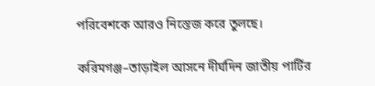পরিবেশকে আরও নিস্তেজ করে তুলছে।

করিমগঞ্জ–তাড়াইল আসনে দীর্ঘদিন জাতীয় পার্টির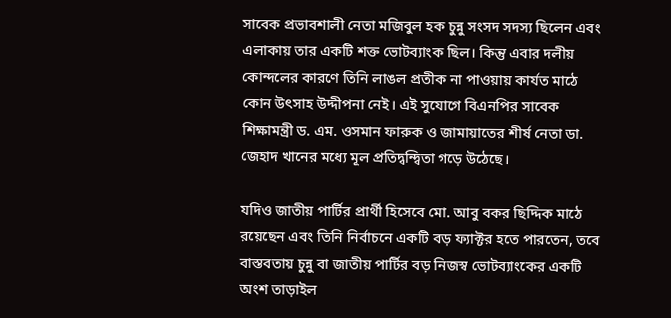সাবেক প্রভাবশালী নেতা মজিবুল হক চুন্নু সংসদ সদস্য ছিলেন এবং এলাকায় তার একটি শক্ত ভোটব্যাংক ছিল। কিন্তু এবার দলীয় কোন্দলের কারণে তিনি লাঙল প্রতীক না পাওয়ায় কার্যত মাঠে কোন উৎসাহ উদ্দীপনা নেই। এই সুযোগে বিএনপির সাবেক শিক্ষামন্ত্রী ড. এম. ওসমান ফারুক ও জামায়াতের শীর্ষ নেতা ডা. জেহাদ খানের মধ্যে মূল প্রতিদ্বন্দ্বিতা গড়ে উঠেছে।

যদিও জাতীয় পার্টির প্রার্থী হিসেবে মো. আবু বকর ছিদ্দিক মাঠে রয়েছেন এবং তিনি নির্বাচনে একটি বড় ফ্যাক্টর হতে পারতেন, তবে বাস্তবতায় চুন্নু বা জাতীয় পার্টির বড় নিজস্ব ভোটব্যাংকের একটি অংশ তাড়াইল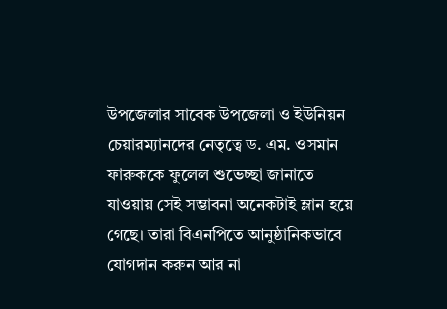উপজেলার সাবেক উপজেলা ও ইউনিয়ন চেয়ারম্যানদের নেতৃত্বে ড. এম. ওসমান ফারুককে ফুলেল শুভেচ্ছা জানাতে যাওয়ায় সেই সম্ভাবনা অনেকটাই ম্লান হয়ে গেছে। তারা বিএনপিতে আনুষ্ঠানিকভাবে যোগদান করুন আর না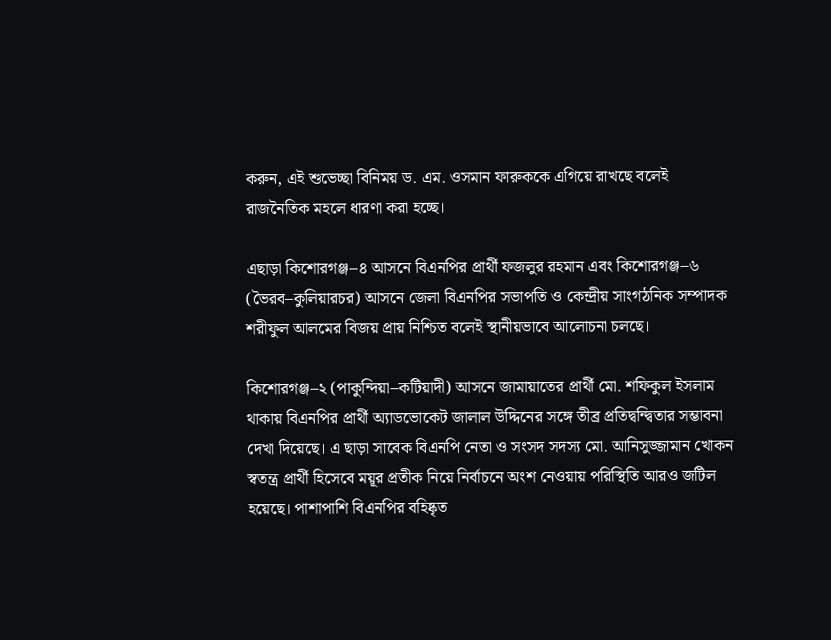করুন, এই শুভেচ্ছা বিনিময় ড. এম. ওসমান ফারুককে এগিয়ে রাখছে বলেই রাজনৈতিক মহলে ধারণা করা হচ্ছে।

এছাড়া কিশোরগঞ্জ–৪ আসনে বিএনপির প্রার্থী ফজলুর রহমান এবং কিশোরগঞ্জ–৬ (ভৈরব–কুলিয়ারচর) আসনে জেলা বিএনপির সভাপতি ও কেন্দ্রীয় সাংগঠনিক সম্পাদক শরীফুল আলমের বিজয় প্রায় নিশ্চিত বলেই স্থানীয়ভাবে আলোচনা চলছে।

কিশোরগঞ্জ–২ (পাকুন্দিয়া–কটিয়াদী) আসনে জামায়াতের প্রার্থী মো. শফিকুল ইসলাম থাকায় বিএনপির প্রার্থী অ্যাডভোকেট জালাল উদ্দিনের সঙ্গে তীব্র প্রতিদ্বন্দ্বিতার সম্ভাবনা দেখা দিয়েছে। এ ছাড়া সাবেক বিএনপি নেতা ও সংসদ সদস্য মো. আনিসুজ্জামান খোকন স্বতন্ত্র প্রার্থী হিসেবে ময়ূর প্রতীক নিয়ে নির্বাচনে অংশ নেওয়ায় পরিস্থিতি আরও জটিল হয়েছে। পাশাপাশি বিএনপির বহিষ্কৃত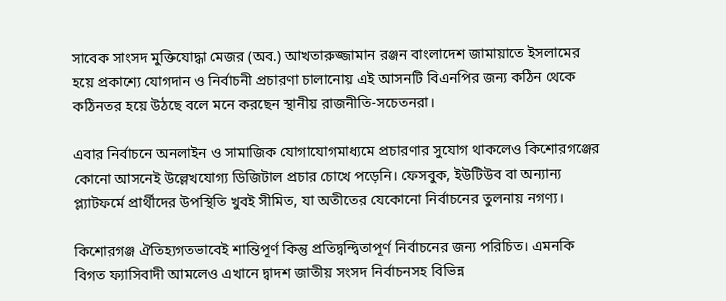সাবেক সাংসদ মুক্তিযোদ্ধা মেজর (অব.) আখতারুজ্জামান রঞ্জন বাংলাদেশ জামায়াতে ইসলামের হয়ে প্রকাশ্যে যোগদান ও নির্বাচনী প্রচারণা চালানোয় এই আসনটি বিএনপির জন্য কঠিন থেকে কঠিনতর হয়ে উঠছে বলে মনে করছেন স্থানীয় রাজনীতি-সচেতনরা।

এবার নির্বাচনে অনলাইন ও সামাজিক যোগাযোগমাধ্যমে প্রচারণার সুযোগ থাকলেও কিশোরগঞ্জের কোনো আসনেই উল্লেখযোগ্য ডিজিটাল প্রচার চোখে পড়েনি। ফেসবুক, ইউটিউব বা অন্যান্য প্ল্যাটফর্মে প্রার্থীদের উপস্থিতি খুবই সীমিত, যা অতীতের যেকোনো নির্বাচনের তুলনায় নগণ্য।

কিশোরগঞ্জ ঐতিহ্যগতভাবেই শান্তিপূর্ণ কিন্তু প্রতিদ্বন্দ্বিতাপূর্ণ নির্বাচনের জন্য পরিচিত। এমনকি বিগত ফ্যাসিবাদী আমলেও এখানে দ্বাদশ জাতীয় সংসদ নির্বাচনসহ বিভিন্ন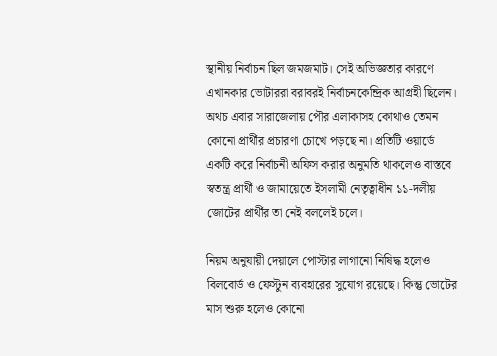স্থানীয় নির্বাচন ছিল জমজমাট। সেই অভিজ্ঞতার কারণে এখানকার ভোটাররা বরাবরই নির্বাচনকেন্দ্রিক আগ্রহী ছিলেন। অথচ এবার সারাজেলায় পৌর এলাকাসহ কোথাও তেমন কোনো প্রার্থীর প্রচারণা চোখে পড়ছে না। প্রতিটি ওয়ার্ডে একটি করে নির্বাচনী অফিস করার অনুমতি থাকলেও বাস্তবে স্বতন্ত্র প্রার্থী ও জামায়েতে ইসলামী নেতৃত্বাধীন ১১-দলীয় জোটের প্রার্থীর তা নেই বললেই চলে।

নিয়ম অনুযায়ী দেয়ালে পোস্টার লাগানো নিষিদ্ধ হলেও বিলবোর্ড ও ফেস্টুন ব্যবহারের সুযোগ রয়েছে। কিন্তু ভোটের মাস শুরু হলেও কোনো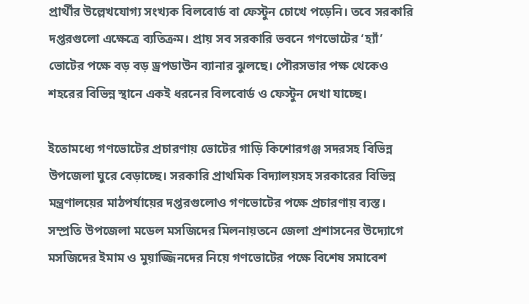প্রার্থীর উল্লেখযোগ্য সংখ্যক বিলবোর্ড বা ফেস্টুন চোখে পড়েনি। তবে সরকারি দপ্তরগুলো এক্ষেত্রে ব্যতিক্রম। প্রায় সব সরকারি ভবনে গণভোটের ‘হ্যাঁ’ ভোটের পক্ষে বড় বড় ড্রপডাউন ব্যানার ঝুলছে। পৌরসভার পক্ষ থেকেও শহরের বিভিন্ন স্থানে একই ধরনের বিলবোর্ড ও ফেস্টুন দেখা যাচ্ছে।

ইতোমধ্যে গণভোটের প্রচারণায় ভোটের গাড়ি কিশোরগঞ্জ সদরসহ বিভিন্ন উপজেলা ঘুরে বেড়াচ্ছে। সরকারি প্রাথমিক বিদ্যালয়সহ সরকারের বিভিন্ন মন্ত্রণালয়ের মাঠপর্যায়ের দপ্তরগুলোও গণভোটের পক্ষে প্রচারণায় ব্যস্ত। সম্প্রতি উপজেলা মডেল মসজিদের মিলনায়তনে জেলা প্রশাসনের উদ্যোগে মসজিদের ইমাম ও মুয়াজ্জিনদের নিয়ে গণভোটের পক্ষে বিশেষ সমাবেশ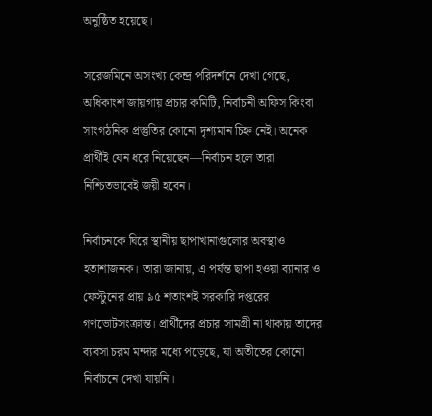অনুষ্ঠিত হয়েছে।

সরেজমিনে অসংখ্য কেন্দ্র পরিদর্শনে দেখা গেছে, অধিকাংশ জায়গায় প্রচার কমিটি, নির্বাচনী অফিস কিংবা সাংগঠনিক প্রস্তুতির কোনো দৃশ্যমান চিহ্ন নেই। অনেক প্রার্থীই যেন ধরে নিয়েছেন—নির্বাচন হলে তারা নিশ্চিতভাবেই জয়ী হবেন।

নির্বাচনকে ঘিরে স্থানীয় ছাপাখানাগুলোর অবস্থাও হতাশাজনক। তারা জানায়, এ পর্যন্ত ছাপা হওয়া ব্যানার ও ফেস্টুনের প্রায় ৯৫ শতাংশই সরকারি দপ্তরের গণভোটসংক্রান্ত। প্রার্থীদের প্রচার সামগ্রী না থাকায় তাদের ব্যবসা চরম মন্দার মধ্যে পড়েছে, যা অতীতের কোনো নির্বাচনে দেখা যায়নি।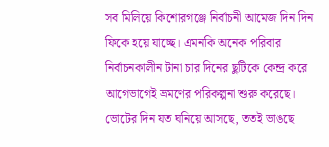সব মিলিয়ে কিশোরগঞ্জে নির্বাচনী আমেজ দিন দিন ফিকে হয়ে যাচ্ছে। এমনকি অনেক পরিবার নির্বাচনকালীন টানা চার দিনের ছুটিকে কেন্দ্র করে আগেভাগেই ভ্রমণের পরিকল্পনা শুরু করেছে। ভোটের দিন যত ঘনিয়ে আসছে, ততই ভাঙছে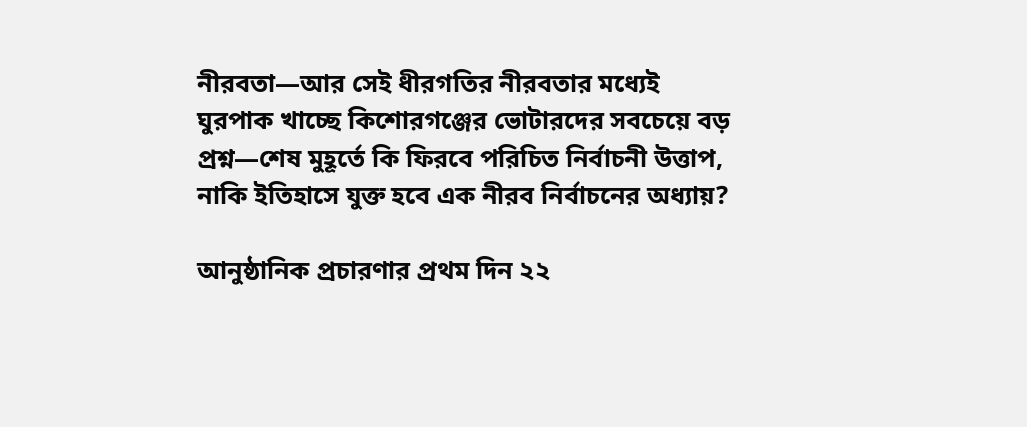নীরবতা—আর সেই ধীরগতির নীরবতার মধ্যেই ঘুরপাক খাচ্ছে কিশোরগঞ্জের ভোটারদের সবচেয়ে বড় প্রশ্ন—শেষ মুহূর্তে কি ফিরবে পরিচিত নির্বাচনী উত্তাপ, নাকি ইতিহাসে যুক্ত হবে এক নীরব নির্বাচনের অধ্যায়?

আনুষ্ঠানিক প্রচারণার প্রথম দিন ২২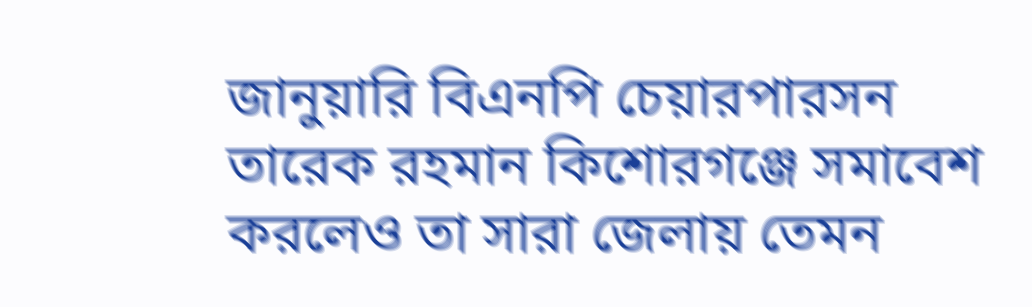জানুয়ারি বিএনপি চেয়ারপারসন তারেক রহমান কিশোরগঞ্জে সমাবেশ করলেও তা সারা জেলায় তেমন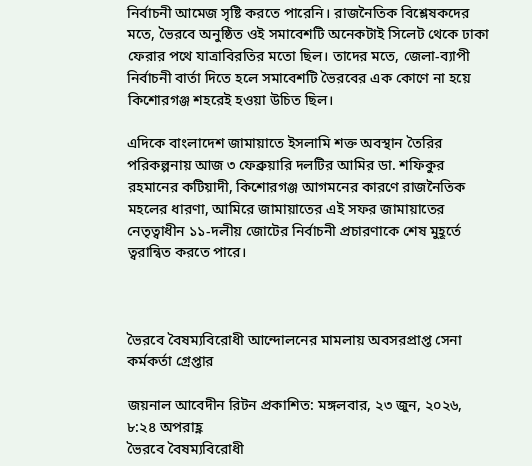নির্বাচনী আমেজ সৃষ্টি করতে পারেনি। রাজনৈতিক বিশ্লেষকদের মতে, ভৈরবে অনুষ্ঠিত ওই সমাবেশটি অনেকটাই সিলেট থেকে ঢাকা ফেরার পথে যাত্রাবিরতির মতো ছিল। তাদের মতে, জেলা-ব্যাপী নির্বাচনী বার্তা দিতে হলে সমাবেশটি ভৈরবের এক কোণে না হয়ে কিশোরগঞ্জ শহরেই হওয়া উচিত ছিল।

এদিকে বাংলাদেশ জামায়াতে ইসলামি শক্ত অবস্থান তৈরির পরিকল্পনায় আজ ৩ ফেব্রুয়ারি দলটির আমির ডা. শফিকুর রহমানের কটিয়াদী, কিশোরগঞ্জ আগমনের কারণে রাজনৈতিক মহলের ধারণা, আমিরে জামায়াতের এই সফর জামায়াতের নেতৃত্বাধীন ১১-দলীয় জোটের নির্বাচনী প্রচারণাকে শেষ মুহূর্তে ত্বরান্বিত করতে পারে।



ভৈরবে বৈষম্যবিরোধী আন্দোলনের মামলায় অবসরপ্রাপ্ত সেনা কর্মকর্তা গ্রেপ্তার

জয়নাল আবেদীন রিটন প্রকাশিত: মঙ্গলবার, ২৩ জুন, ২০২৬, ৮:২৪ অপরাহ্ণ
ভৈরবে বৈষম্যবিরোধী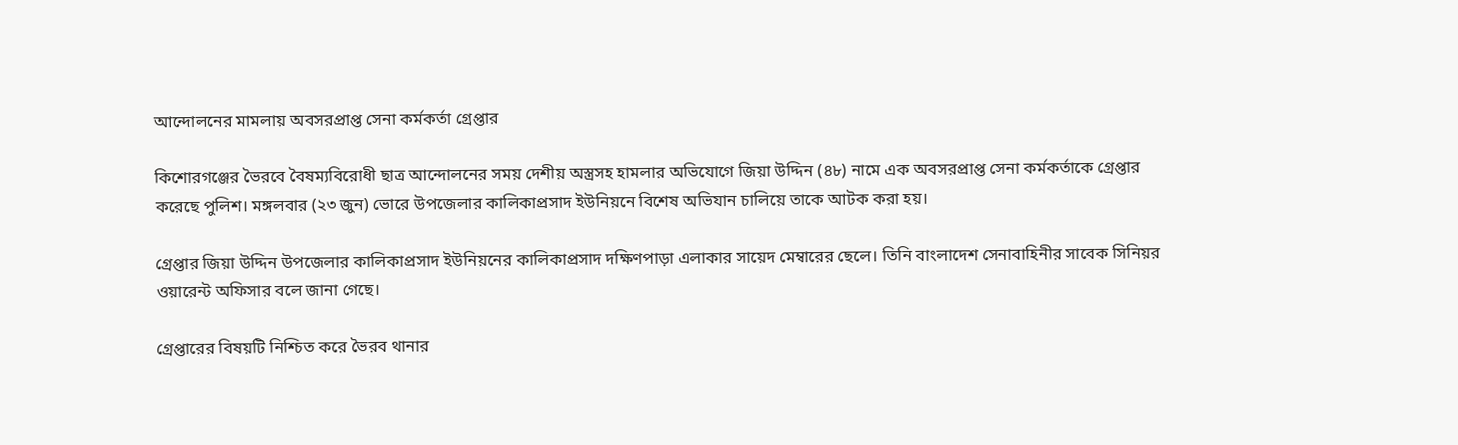আন্দোলনের মামলায় অবসরপ্রাপ্ত সেনা কর্মকর্তা গ্রেপ্তার

কিশোরগঞ্জের ভৈরবে বৈষম্যবিরোধী ছাত্র আন্দোলনের সময় দেশীয় অস্ত্রসহ হামলার অভিযোগে জিয়া উদ্দিন (৪৮) নামে এক অবসরপ্রাপ্ত সেনা কর্মকর্তাকে গ্রেপ্তার করেছে পুলিশ। মঙ্গলবার (২৩ জুন) ভোরে উপজেলার কালিকাপ্রসাদ ইউনিয়নে বিশেষ অভিযান চালিয়ে তাকে আটক করা হয়।

গ্রেপ্তার জিয়া উদ্দিন উপজেলার কালিকাপ্রসাদ ইউনিয়নের কালিকাপ্রসাদ দক্ষিণপাড়া এলাকার সায়েদ মেম্বারের ছেলে। তিনি বাংলাদেশ সেনাবাহিনীর সাবেক সিনিয়র ওয়ারেন্ট অফিসার বলে জানা গেছে।

গ্রেপ্তারের বিষয়টি নিশ্চিত করে ভৈরব থানার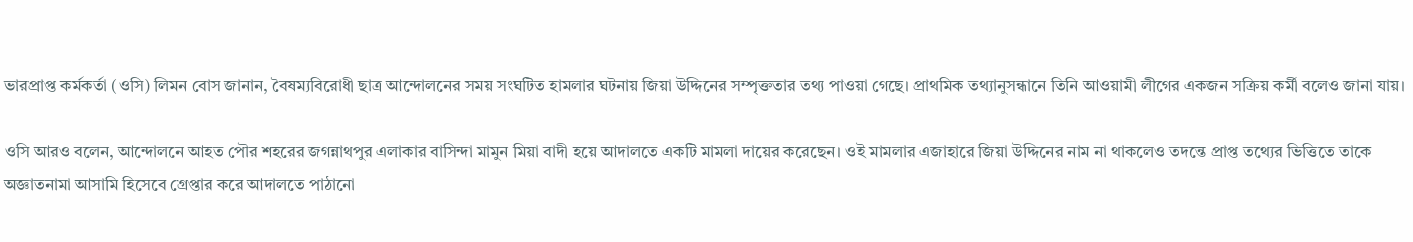ভারপ্রাপ্ত কর্মকর্তা (ওসি) লিমন বোস জানান, বৈষম্যবিরোধী ছাত্র আন্দোলনের সময় সংঘটিত হামলার ঘটনায় জিয়া উদ্দিনের সম্পৃক্ততার তথ্য পাওয়া গেছে। প্রাথমিক তথ্যানুসন্ধানে তিনি আওয়ামী লীগের একজন সক্রিয় কর্মী বলেও জানা যায়।

ওসি আরও বলেন, আন্দোলনে আহত পৌর শহরের জগন্নাথপুর এলাকার বাসিন্দা মামুন মিয়া বাদী হয়ে আদালতে একটি মামলা দায়ের করেছেন। ওই মামলার এজাহারে জিয়া উদ্দিনের নাম না থাকলেও তদন্তে প্রাপ্ত তথ্যের ভিত্তিতে তাকে অজ্ঞাতনামা আসামি হিসেবে গ্রেপ্তার করে আদালতে পাঠানো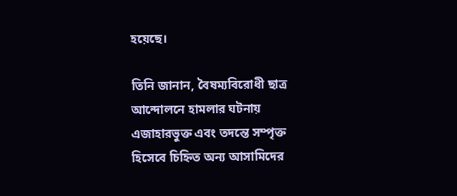হয়েছে।

তিনি জানান, বৈষম্যবিরোধী ছাত্র আন্দোলনে হামলার ঘটনায় এজাহারভুক্ত এবং তদন্তে সম্পৃক্ত হিসেবে চিহ্নিত অন্য আসামিদের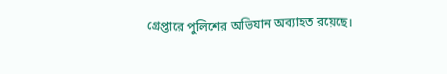গ্রেপ্তারে পুলিশের অভিযান অব্যাহত রয়েছে।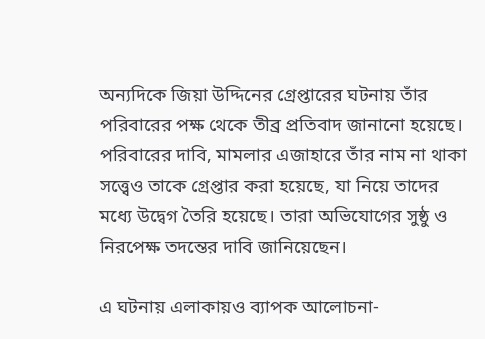অন্যদিকে জিয়া উদ্দিনের গ্রেপ্তারের ঘটনায় তাঁর পরিবারের পক্ষ থেকে তীব্র প্রতিবাদ জানানো হয়েছে। পরিবারের দাবি, মামলার এজাহারে তাঁর নাম না থাকা সত্ত্বেও তাকে গ্রেপ্তার করা হয়েছে, যা নিয়ে তাদের মধ্যে উদ্বেগ তৈরি হয়েছে। তারা অভিযোগের সুষ্ঠু ও নিরপেক্ষ তদন্তের দাবি জানিয়েছেন।

এ ঘটনায় এলাকায়ও ব্যাপক আলোচনা-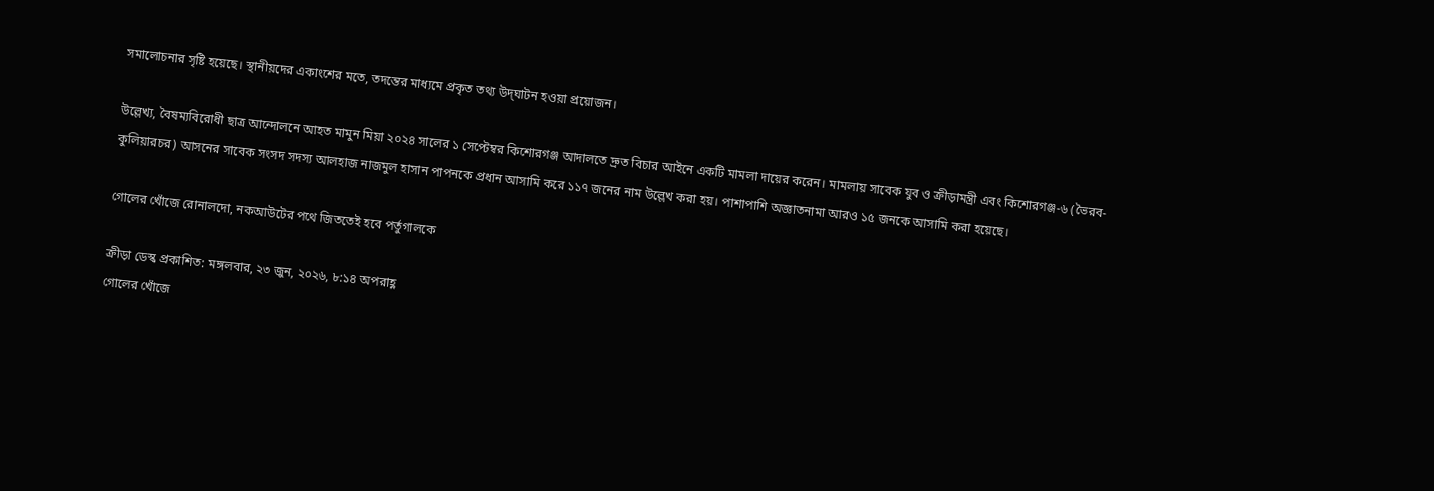সমালোচনার সৃষ্টি হয়েছে। স্থানীয়দের একাংশের মতে, তদন্তের মাধ্যমে প্রকৃত তথ্য উদ্‌ঘাটন হওয়া প্রয়োজন।

উল্লেখ্য, বৈষম্যবিরোধী ছাত্র আন্দোলনে আহত মামুন মিয়া ২০২৪ সালের ১ সেপ্টেম্বর কিশোরগঞ্জ আদালতে দ্রুত বিচার আইনে একটি মামলা দায়ের করেন। মামলায় সাবেক যুব ও ক্রীড়ামন্ত্রী এবং কিশোরগঞ্জ-৬ (ভৈরব-কুলিয়ারচর) আসনের সাবেক সংসদ সদস্য আলহাজ নাজমুল হাসান পাপনকে প্রধান আসামি করে ১১৭ জনের নাম উল্লেখ করা হয়। পাশাপাশি অজ্ঞাতনামা আরও ১৫ জনকে আসামি করা হয়েছে।

গোলের খোঁজে রোনালদো, নকআউটের পথে জিততেই হবে পর্তুগালকে

ক্রীড়া ডেস্ক প্রকাশিত: মঙ্গলবার, ২৩ জুন, ২০২৬, ৮:১৪ অপরাহ্ণ
গোলের খোঁজে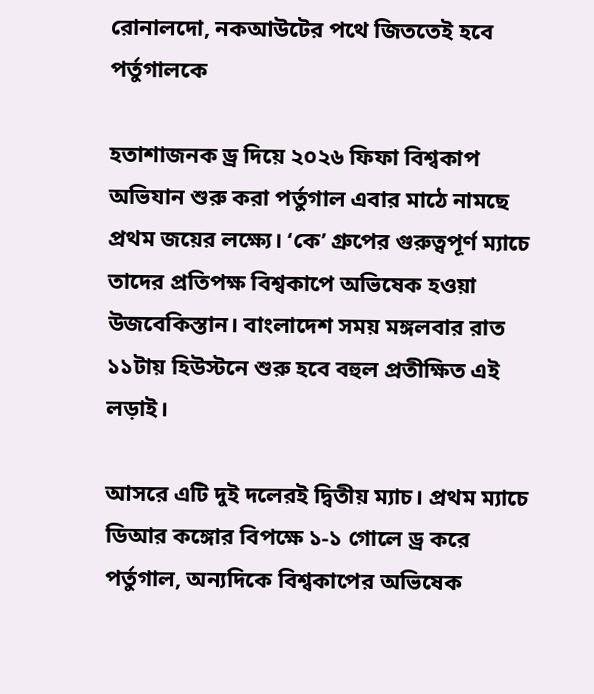রোনালদো, নকআউটের পথে জিততেই হবে পর্তুগালকে

হতাশাজনক ড্র দিয়ে ২০২৬ ফিফা বিশ্বকাপ অভিযান শুরু করা পর্তুগাল এবার মাঠে নামছে প্রথম জয়ের লক্ষ্যে। ‘কে’ গ্রুপের গুরুত্বপূর্ণ ম্যাচে তাদের প্রতিপক্ষ বিশ্বকাপে অভিষেক হওয়া উজবেকিস্তান। বাংলাদেশ সময় মঙ্গলবার রাত ১১টায় হিউস্টনে শুরু হবে বহুল প্রতীক্ষিত এই লড়াই।

আসরে এটি দুই দলেরই দ্বিতীয় ম্যাচ। প্রথম ম্যাচে ডিআর কঙ্গোর বিপক্ষে ১-১ গোলে ড্র করে পর্তুগাল, অন্যদিকে বিশ্বকাপের অভিষেক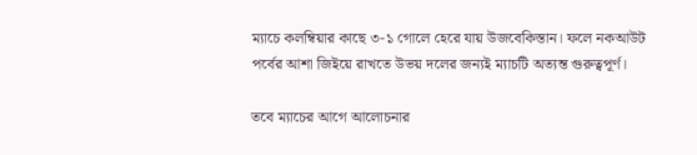ম্যাচে কলম্বিয়ার কাছে ৩-১ গোলে হেরে যায় উজবেকিস্তান। ফলে নকআউট পর্বের আশা জিইয়ে রাখতে উভয় দলের জন্যই ম্যাচটি অত্যন্ত গুরুত্বপূর্ণ।

তবে ম্যাচের আগে আলোচনার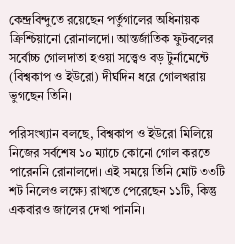কেন্দ্রবিন্দুতে রয়েছেন পর্তুগালের অধিনায়ক ক্রিশ্চিয়ানো রোনালদো। আন্তর্জাতিক ফুটবলের সর্বোচ্চ গোলদাতা হওয়া সত্ত্বেও বড় টুর্নামেন্টে (বিশ্বকাপ ও ইউরো) দীর্ঘদিন ধরে গোলখরায় ভুগছেন তিনি।

পরিসংখ্যান বলছে, বিশ্বকাপ ও ইউরো মিলিয়ে নিজের সর্বশেষ ১০ ম্যাচে কোনো গোল করতে পারেননি রোনালদো। এই সময়ে তিনি মোট ৩৩টি শট নিলেও লক্ষ্যে রাখতে পেরেছেন ১১টি, কিন্তু একবারও জালের দেখা পাননি।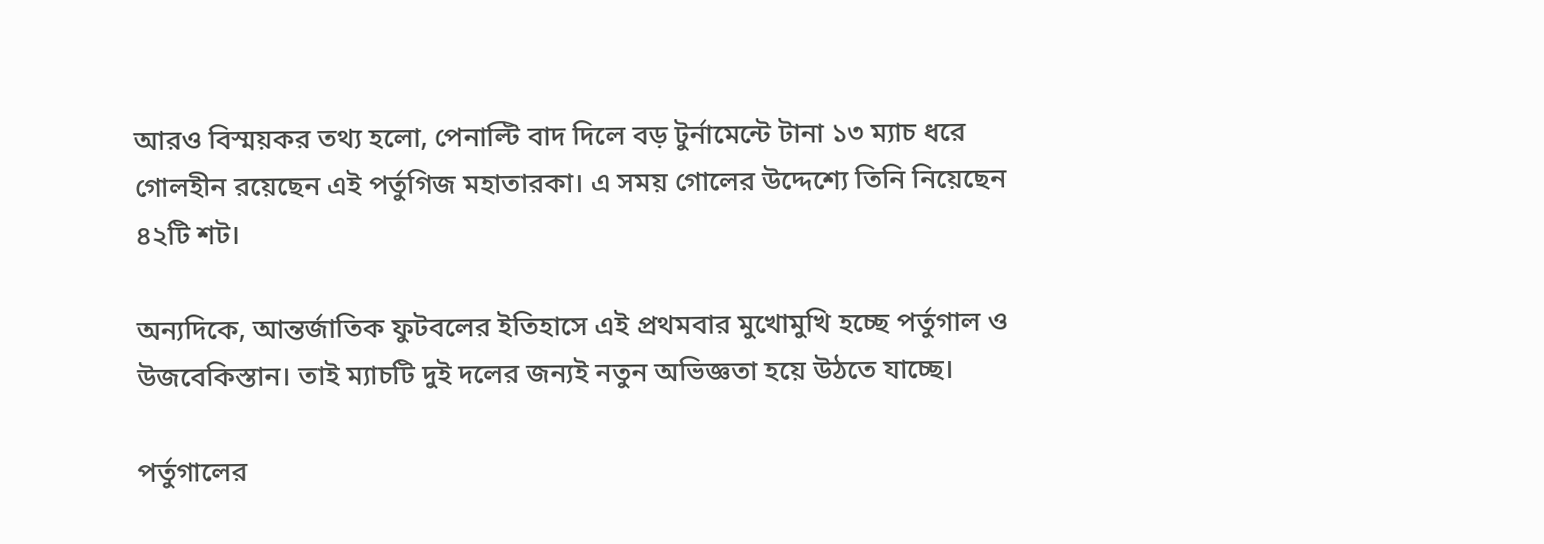আরও বিস্ময়কর তথ্য হলো, পেনাল্টি বাদ দিলে বড় টুর্নামেন্টে টানা ১৩ ম্যাচ ধরে গোলহীন রয়েছেন এই পর্তুগিজ মহাতারকা। এ সময় গোলের উদ্দেশ্যে তিনি নিয়েছেন ৪২টি শট।

অন্যদিকে, আন্তর্জাতিক ফুটবলের ইতিহাসে এই প্রথমবার মুখোমুখি হচ্ছে পর্তুগাল ও উজবেকিস্তান। তাই ম্যাচটি দুই দলের জন্যই নতুন অভিজ্ঞতা হয়ে উঠতে যাচ্ছে।

পর্তুগালের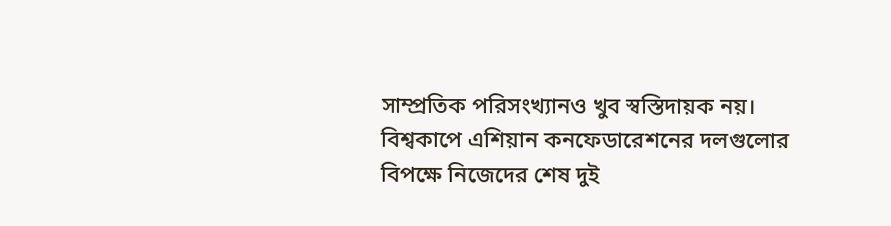সাম্প্রতিক পরিসংখ্যানও খুব স্বস্তিদায়ক নয়। বিশ্বকাপে এশিয়ান কনফেডারেশনের দলগুলোর বিপক্ষে নিজেদের শেষ দুই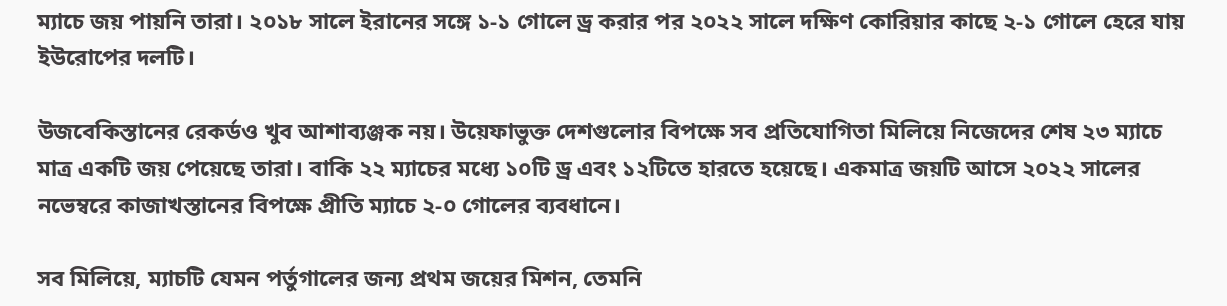ম্যাচে জয় পায়নি তারা। ২০১৮ সালে ইরানের সঙ্গে ১-১ গোলে ড্র করার পর ২০২২ সালে দক্ষিণ কোরিয়ার কাছে ২-১ গোলে হেরে যায় ইউরোপের দলটি।

উজবেকিস্তানের রেকর্ডও খুব আশাব্যঞ্জক নয়। উয়েফাভুক্ত দেশগুলোর বিপক্ষে সব প্রতিযোগিতা মিলিয়ে নিজেদের শেষ ২৩ ম্যাচে মাত্র একটি জয় পেয়েছে তারা। বাকি ২২ ম্যাচের মধ্যে ১০টি ড্র এবং ১২টিতে হারতে হয়েছে। একমাত্র জয়টি আসে ২০২২ সালের নভেম্বরে কাজাখস্তানের বিপক্ষে প্রীতি ম্যাচে ২-০ গোলের ব্যবধানে।

সব মিলিয়ে, ম্যাচটি যেমন পর্তুগালের জন্য প্রথম জয়ের মিশন, তেমনি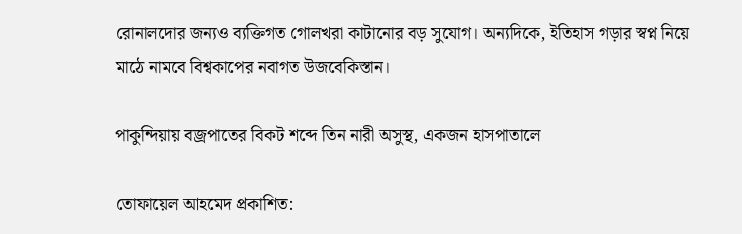রোনালদোর জন্যও ব্যক্তিগত গোলখরা কাটানোর বড় সুযোগ। অন্যদিকে, ইতিহাস গড়ার স্বপ্ন নিয়ে মাঠে নামবে বিশ্বকাপের নবাগত উজবেকিস্তান।

পাকুন্দিয়ায় বজ্রপাতের বিকট শব্দে তিন নারী অসুস্থ, একজন হাসপাতালে

তোফায়েল আহমেদ প্রকাশিত: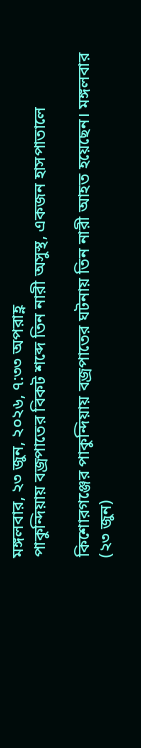মঙ্গলবার, ২৩ জুন, ২০২৬, ৭:৩৩ অপরাহ্ণ
পাকুন্দিয়ায় বজ্রপাতের বিকট শব্দে তিন নারী অসুস্থ, একজন হাসপাতালে

কিশোরগঞ্জের পাকুন্দিয়ায় বজ্রপাতের ঘটনায় তিন নারী আহত হয়েছেন। মঙ্গলবার (২৩ জুন)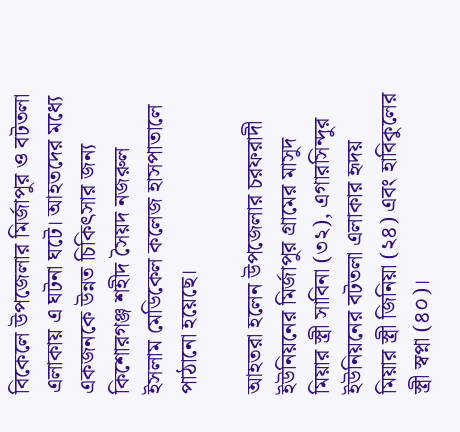বিকেলে উপজেলার মির্জাপুর ও বটতলা এলাকায় এ ঘটনা ঘটে। আহতদের মধ্যে একজনকে উন্নত চিকিৎসার জন্য কিশোরগঞ্জ শহীদ সৈয়দ নজরুল ইসলাম মেডিকেল কলেজ হাসপাতালে পাঠানো হয়েছে।

আহতরা হলেন উপজেলার চরফরাদী ইউনিয়নের মির্জাপুর গ্রামের মাসুদ মিয়ার স্ত্রী সাবিনা (৩২), এগারসিন্দুর ইউনিয়নের বটতলা এলাকার হৃদয় মিয়ার স্ত্রী জিনিয়া (২৪) এবং হাবিকুলের স্ত্রী স্বপ্না (৪০)।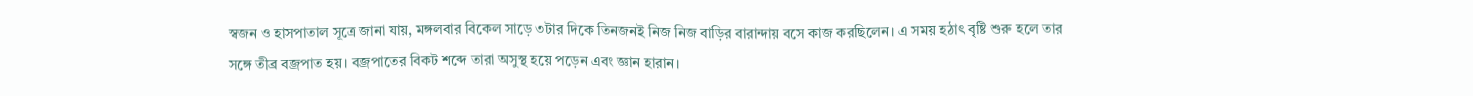স্বজন ও হাসপাতাল সূত্রে জানা যায়, মঙ্গলবার বিকেল সাড়ে ৩টার দিকে তিনজনই নিজ নিজ বাড়ির বারান্দায় বসে কাজ করছিলেন। এ সময় হঠাৎ বৃষ্টি শুরু হলে তার সঙ্গে তীব্র বজ্রপাত হয়। বজ্রপাতের বিকট শব্দে তারা অসুস্থ হয়ে পড়েন এবং জ্ঞান হারান।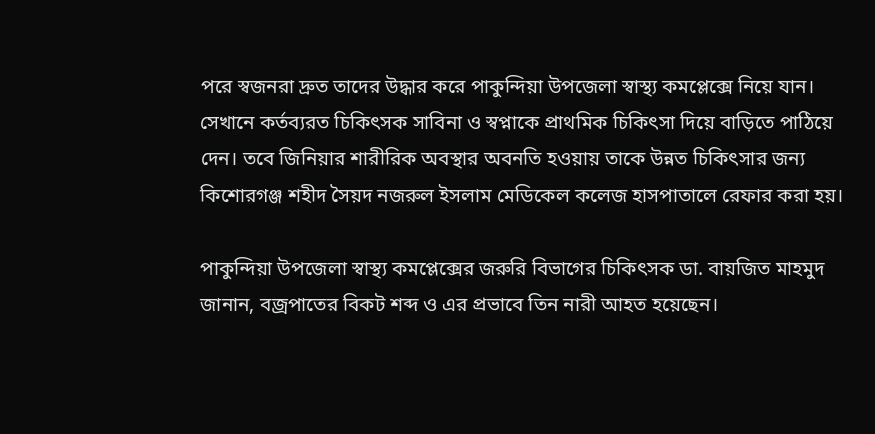পরে স্বজনরা দ্রুত তাদের উদ্ধার করে পাকুন্দিয়া উপজেলা স্বাস্থ্য কমপ্লেক্সে নিয়ে যান। সেখানে কর্তব্যরত চিকিৎসক সাবিনা ও স্বপ্নাকে প্রাথমিক চিকিৎসা দিয়ে বাড়িতে পাঠিয়ে দেন। তবে জিনিয়ার শারীরিক অবস্থার অবনতি হওয়ায় তাকে উন্নত চিকিৎসার জন্য কিশোরগঞ্জ শহীদ সৈয়দ নজরুল ইসলাম মেডিকেল কলেজ হাসপাতালে রেফার করা হয়।

পাকুন্দিয়া উপজেলা স্বাস্থ্য কমপ্লেক্সের জরুরি বিভাগের চিকিৎসক ডা. বায়জিত মাহমুদ জানান, বজ্রপাতের বিকট শব্দ ও এর প্রভাবে তিন নারী আহত হয়েছেন।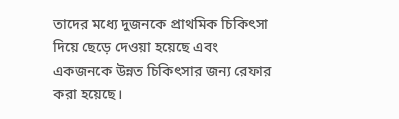তাদের মধ্যে দুজনকে প্রাথমিক চিকিৎসা দিয়ে ছেড়ে দেওয়া হয়েছে এবং একজনকে উন্নত চিকিৎসার জন্য রেফার করা হয়েছে।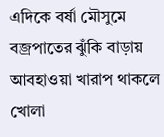এদিকে বর্ষা মৌসুমে বজ্রপাতের ঝুঁকি বাড়ায় আবহাওয়া খারাপ থাকলে খোলা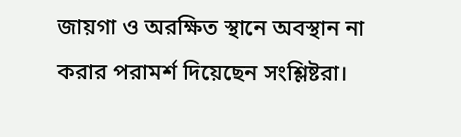জায়গা ও অরক্ষিত স্থানে অবস্থান না করার পরামর্শ দিয়েছেন সংশ্লিষ্টরা।